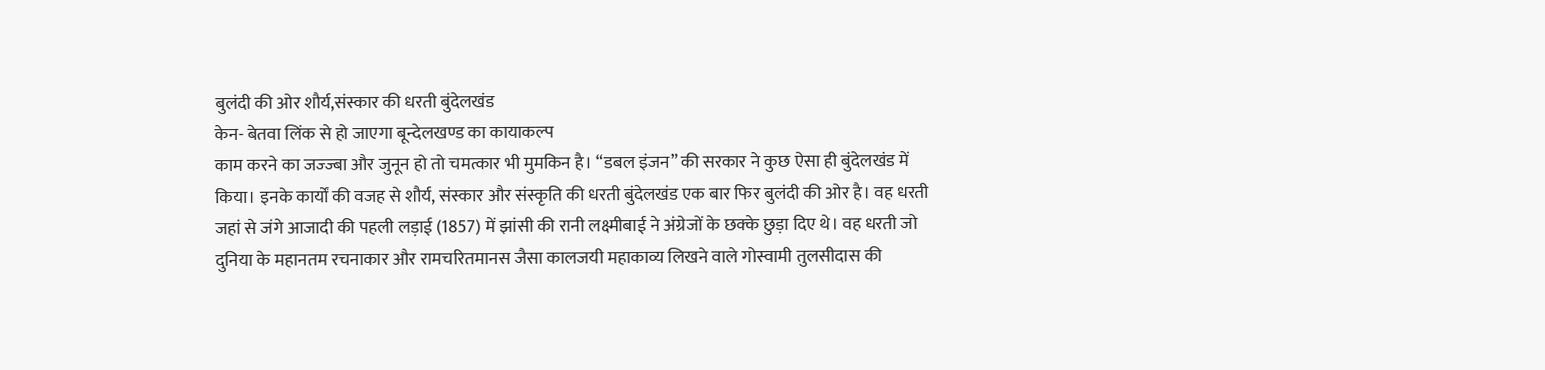बुलंदी की ओर शौर्य,संस्कार की धरती बुंदेलखंड
केन- बेतवा लिंक से हो जाएगा बून्देलखण्ड का कायाकल्प
काम करने का जज्ज्बा और जुनून हो तो चमत्कार भी मुमकिन है। “डबल इंजन” की सरकार ने कुछ ऐसा ही बुंदेलखंड में किया। इनके कार्यों की वजह से शौर्य, संस्कार और संस्कृति की धरती बुंदेलखंड एक बार फिर बुलंदी की ओर है। वह धरती जहां से जंगे आजादी की पहली लड़ाई (1857) में झांसी की रानी लक्ष्मीबाई ने अंग्रेजों के छक्के छुड़ा दिए थे। वह धरती जो दुनिया के महानतम रचनाकार और रामचरितमानस जैसा कालजयी महाकाव्य लिखने वाले गोस्वामी तुलसीदास की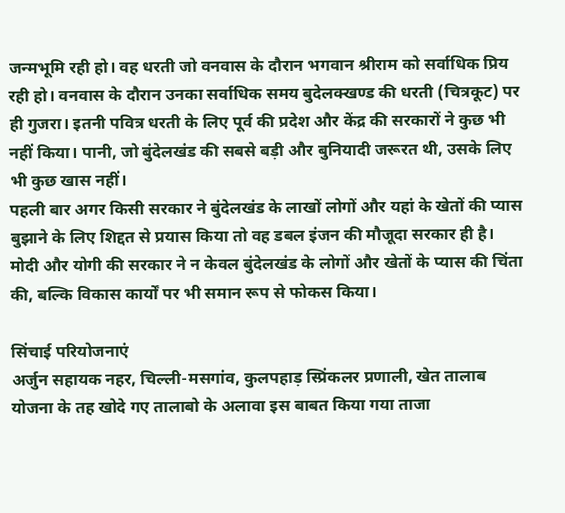जन्मभूमि रही हो। वह धरती जो वनवास के दौरान भगवान श्रीराम को सर्वाधिक प्रिय रही हो। वनवास के दौरान उनका सर्वाधिक समय बुदेलक्खण्ड की धरती (चित्रकूट) पर ही गुजरा। इतनी पवित्र धरती के लिए पूर्व की प्रदेश और केंद्र की सरकारों ने कुछ भी नहीं किया। पानी, जो बुंदेलखंड की सबसे बड़ी और बुनियादी जरूरत थी, उसके लिए भी कुछ खास नहीं।
पहली बार अगर किसी सरकार ने बुंदेलखंड के लाखों लोगों और यहां के खेतों की प्यास बुझाने के लिए शिद्दत से प्रयास किया तो वह डबल इंजन की मौजूदा सरकार ही है। मोदी और योगी की सरकार ने न केवल बुंदेलखंड के लोगों और खेतों के प्यास की चिंता की, बल्कि विकास कार्यों पर भी समान रूप से फोकस किया।

सिंचाई परियोजनाएं
अर्जुन सहायक नहर, चिल्ली-मसगांव, कुलपहाड़ स्प्रिंकलर प्रणाली, खेत तालाब योजना के तह खोदे गए तालाबो के अलावा इस बाबत किया गया ताजा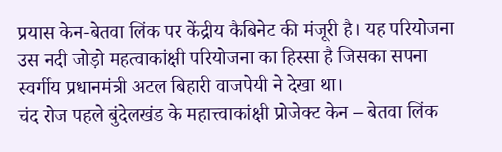प्रयास केन-बेतवा लिंक पर केंद्रीय कैबिनेट की मंजूरी है। यह परियोजना उस नदी जोड़ो महत्वाकांक्षी परियोजना का हिस्सा है जिसका सपना स्वर्गीय प्रधानमंत्री अटल बिहारी वाजपेयी ने देखा था।
चंद रोज पहले बुंदेलखंड के महात्त्वाकांक्षी प्रोजेक्ट केन – बेतवा लिंक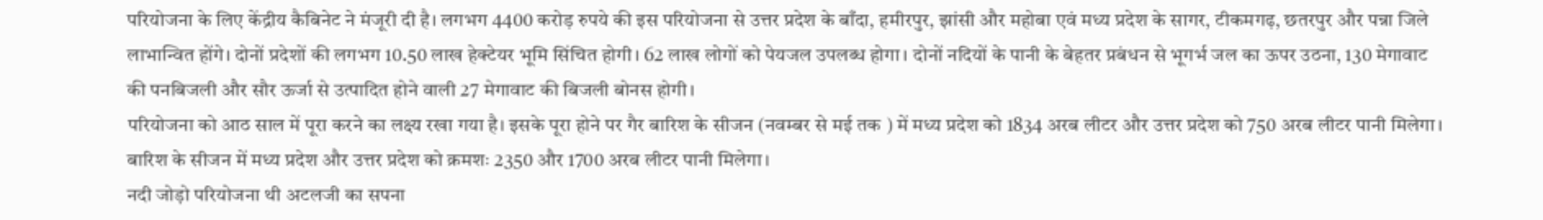परियोजना के लिए केंद्रीय कैबिनेट ने मंजूरी दी है। लगभग 4400 करोड़ रुपये की इस परियोजना से उत्तर प्रदेश के बाँदा, हमीरपुर, झांसी और महोबा एवं मध्य प्रदेश के सागर, टीकमगढ़, छतरपुर और पन्ना जिले लाभान्वित होंगे। दोनों प्रदेशों की लगभग 10.50 लाख हेक्टेयर भूमि सिंचित होगी। 62 लाख लोगों को पेयजल उपलब्ध होगा। दोनों नदियों के पानी के बेहतर प्रबंधन से भूगर्भ जल का ऊपर उठना, 130 मेगावाट की पनबिजली और सौर ऊर्जा से उत्पादित होने वाली 27 मेगावाट की बिजली बोनस होगी।
परियोजना को आठ साल में पूरा करने का लक्ष्य रखा गया है। इसके पूरा होने पर गैर बारिश के सीजन (नवम्बर से मई तक ) में मध्य प्रदेश को 1834 अरब लीटर और उत्तर प्रदेश को 750 अरब लीटर पानी मिलेगा। बारिश के सीजन में मध्य प्रदेश और उत्तर प्रदेश को क्रमशः 2350 और 1700 अरब लीटर पानी मिलेगा।
नदी जोड़ो परियोजना थी अटलजी का सपना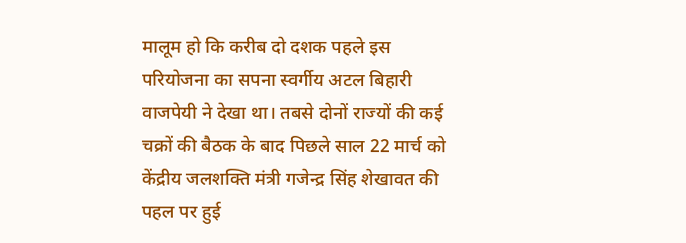मालूम हो कि करीब दो दशक पहले इस परियोजना का सपना स्वर्गीय अटल बिहारी वाजपेयी ने देखा था। तबसे दोनों राज्यों की कई चक्रों की बैठक के बाद पिछले साल 22 मार्च को केंद्रीय जलशक्ति मंत्री गजेन्द्र सिंह शेखावत की पहल पर हुई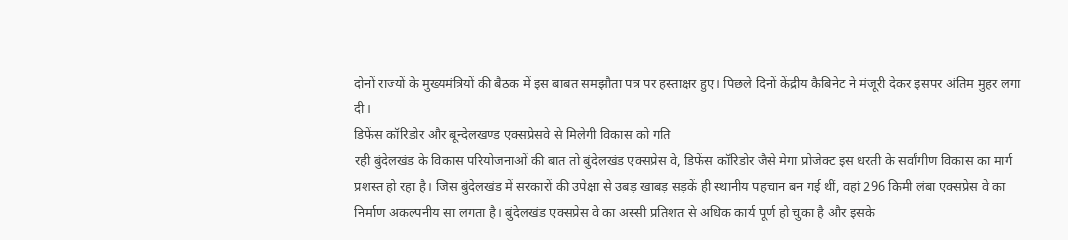दोनों राज्यों के मुख्यमंत्रियों की बैठक में इस बाबत समझौता पत्र पर हस्ताक्षर हुए। पिछले दिनों केंद्रीय कैबिनेट ने मंजूरी देकर इसपर अंतिम मुहर लगा दी।
डिफेंस कॉरिडोर और बून्देलखण्ड एक्सप्रेसवे से मिलेगी विकास को गति
रही बुंदेलखंड के विकास परियोजनाओं की बात तो बुंदेलखंड एक्सप्रेस वे, डिफेंस कॉरिडोर जैसे मेगा प्रोजेक्ट इस धरती के सर्वांगीण विकास का मार्ग प्रशस्त हो रहा है। जिस बुंदेलखंड में सरकारों की उपेक्षा से उबड़ खाबड़ सड़कें ही स्थानीय पहचान बन गई थीं, वहां 296 किमी लंबा एक्सप्रेस वे का निर्माण अकल्पनीय सा लगता है। बुंदेलखंड एक्सप्रेस वे का अस्सी प्रतिशत से अधिक कार्य पूर्ण हो चुका है और इसके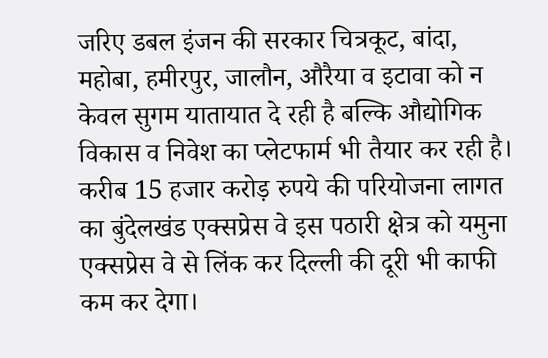जरिए डबल इंजन की सरकार चित्रकूट, बांदा, महोबा, हमीरपुर, जालौन, औरैया व इटावा को न केवल सुगम यातायात दे रही है बल्कि औद्योगिक विकास व निवेश का प्लेटफार्म भी तैयार कर रही है। करीब 15 हजार करोड़ रुपये की परियोजना लागत का बुंदेलखंड एक्सप्रेस वे इस पठारी क्षेत्र को यमुना एक्सप्रेस वे से लिंक कर दिल्ली की दूरी भी काफी कम कर देगा।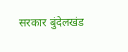सरकार बुंदेलखंड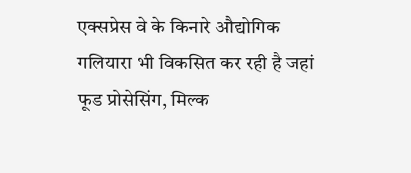एक्सप्रेस वे के किनारे औद्योगिक गलियारा भी विकसित कर रही है जहां फूड प्रोसेसिंग, मिल्क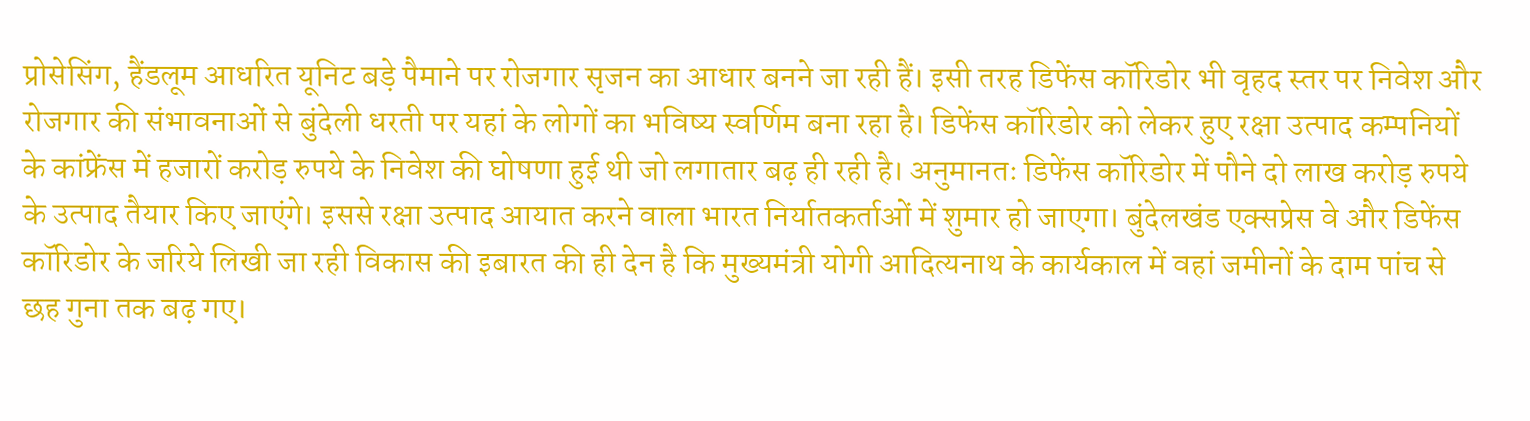प्रोसेसिंग, हैंडलूम आधरित यूनिट बड़े पैमाने पर रोजगार सृजन का आधार बनने जा रही हैं। इसी तरह डिफेंस कॉरिडोर भी वृहद स्तर पर निवेश और रोजगार की संभावनाओं से बुंदेली धरती पर यहां के लोगों का भविष्य स्वर्णिम बना रहा है। डिफेंस कॉरिडोर को लेकर हुए रक्षा उत्पाद कम्पनियों के कांफ्रेंस में हजारों करोड़ रुपये के निवेश की घोषणा हुई थी जो लगातार बढ़ ही रही है। अनुमानतः डिफेंस कॉरिडोर में पौने दो लाख करोड़ रुपये के उत्पाद तैयार किए जाएंगे। इससे रक्षा उत्पाद आयात करने वाला भारत निर्यातकर्ताओं में शुमार हो जाएगा। बुंदेलखंड एक्सप्रेस वे और डिफेंस कॉरिडोर के जरिये लिखी जा रही विकास की इबारत की ही देन है कि मुख्यमंत्री योगी आदित्यनाथ के कार्यकाल में वहां जमीनों के दाम पांच से छह गुना तक बढ़ गए।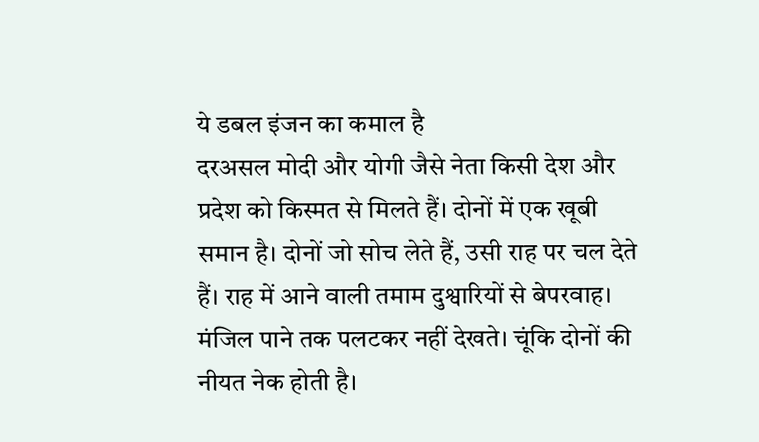ये डबल इंजन का कमाल है
दरअसल मोदी और योगी जैसे नेता किसी देश और प्रदेश को किस्मत से मिलते हैं। दोनों में एक खूबी समान है। दोनों जो सोच लेते हैं, उसी राह पर चल देते हैं। राह में आने वाली तमाम दुश्वारियों से बेपरवाह। मंजिल पाने तक पलटकर नहीं देखते। चूंकि दोनों की नीयत नेक होती है।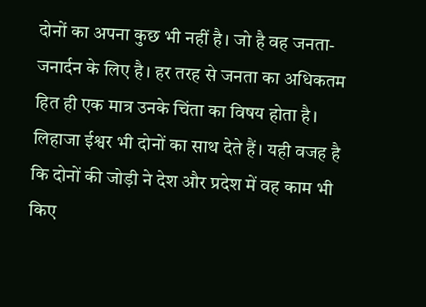दोनों का अपना कुछ भी नहीं है। जो है वह जनता-जनार्दन के लिए है। हर तरह से जनता का अधिकतम हित ही एक मात्र उनके चिंता का विषय होता है। लिहाजा ईश्वर भी दोनों का साथ देते हैं। यही वजह है कि दोनों की जोड़ी ने देश और प्रदेश में वह काम भी किए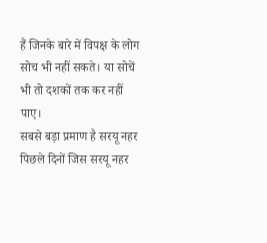हैं जिनके बारे में विपक्ष के लोग सोच भी नहीं सकते। या सोचें भी तो दशकों तक कर नहीं पाए।
सबसे बड़ा प्रमाण है सरयू नहर
पिछले दिनों जिस सरयू नहर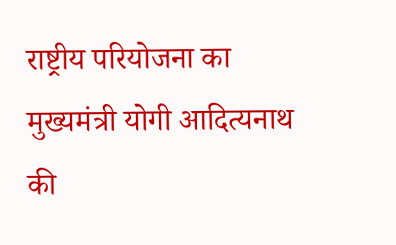राष्ट्रीय परियोजना का मुख्यमंत्री योगी आदित्यनाथ की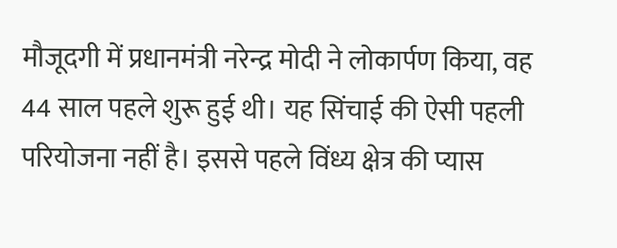मौजूदगी में प्रधानमंत्री नरेन्द्र मोदी ने लोकार्पण किया, वह 44 साल पहले शुरू हुई थी। यह सिंचाई की ऐसी पहली परियोजना नहीं है। इससे पहले विंध्य क्षेत्र की प्यास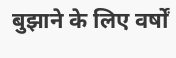बुझाने के लिए वर्षों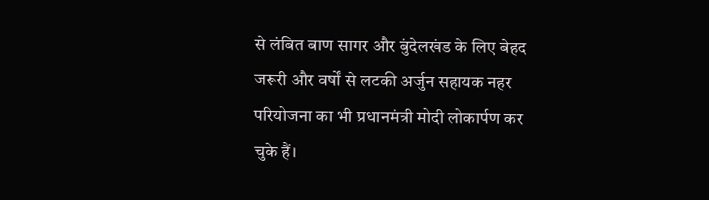से लंबित बाण सागर और बुंदेलखंड के लिए बेहद जरूरी और वर्षों से लटकी अर्जुन सहायक नहर परियोजना का भी प्रधानमंत्री मोदी लोकार्पण कर चुके हैं।